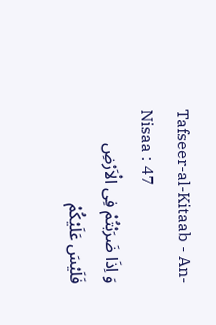Tafseer-al-Kitaab - An-Nisaa : 47
وَ اِذَا ضَرَبْتُمْ فِی الْاَرْضِ فَلَیْسَ عَلَیْكُمْ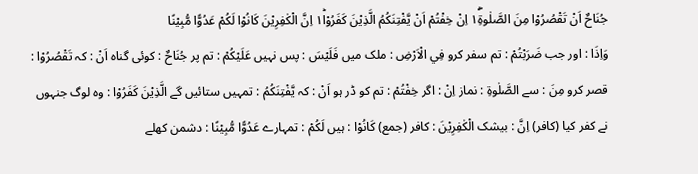جُنَاحٌ اَنْ تَقْصُرُوْا مِنَ الصَّلٰوةِ١ۖۗ اِنْ خِفْتُمْ اَنْ یَّفْتِنَكُمُ الَّذِیْنَ كَفَرُوْا١ؕ اِنَّ الْكٰفِرِیْنَ كَانُوْا لَكُمْ عَدُوًّا مُّبِیْنًا
وَاِذَا : اور جب ضَرَبْتُمْ : تم سفر کرو فِي الْاَرْضِ : ملک میں فَلَيْسَ : پس نہیں عَلَيْكُمْ : تم پر جُنَاحٌ : کوئی گناہ اَنْ : کہ تَقْصُرُوْا : قصر کرو مِنَ : سے الصَّلٰوةِ : نماز اِنْ : اگر خِفْتُمْ : تم کو ڈر ہو اَنْ : کہ يَّفْتِنَكُمُ : تمہیں ستائیں گے الَّذِيْنَ كَفَرُوْا : وہ لوگ جنہوں نے کفر کیا (کافر) اِنَّ : بیشک الْكٰفِرِيْنَ : کافر (جمع) كَانُوْا : ہیں لَكُمْ : تمہارے عَدُوًّا مُّبِيْنًا : دشمن کھلے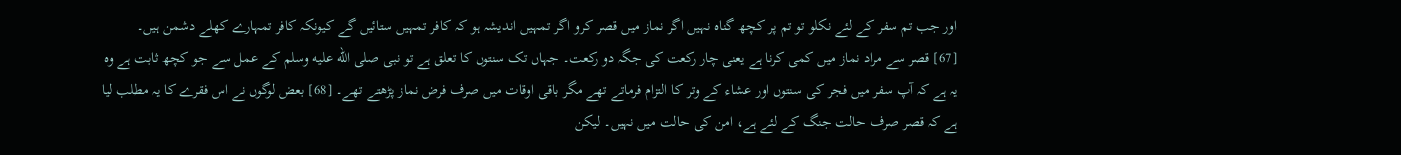اور جب تم سفر کے لئے نکلو تو تم پر کچھ گناہ نہیں اگر نماز میں قصر کرو اگر تمہیں اندیشہ ہو کہ کافر تمہیں ستائیں گے کیونکہ کافر تمہارے کھلے دشمن ہیں۔
[67] قصر سے مراد نماز میں کمی کرنا ہے یعنی چار رکعت کی جگہ دو رکعت۔ جہاں تک سنتوں کا تعلق ہے تو نبی صلى الله عليه وسلم کے عمل سے جو کچھ ثابت ہے وہ یہ ہے کہ آپ سفر میں فجر کی سنتوں اور عشاء کے وتر کا التزام فرماتے تھے مگر باقی اوقات میں صرف فرض نماز پڑھتے تھے۔ [68] بعض لوگوں نے اس فقرے کا یہ مطلب لیا ہے کہ قصر صرف حالت جنگ کے لئے ہے، امن کی حالت میں نہیں۔ لیکن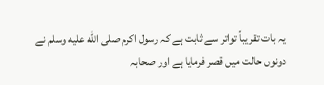یہ بات تقریباً تواتر سے ثابت ہے کہ رسول اکرم صلى الله عليه وسلم نے دونوں حالت میں قصر فرمایا ہے اور صحابہ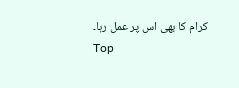کرام کا بھی اس پر عمل رہا۔
Top